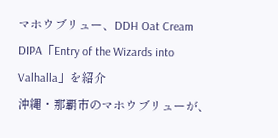マホウブリュー、DDH Oat Cream DIPA「Entry of the Wizards into Valhalla」を紹介
沖縄・那覇市のマホウブリューが、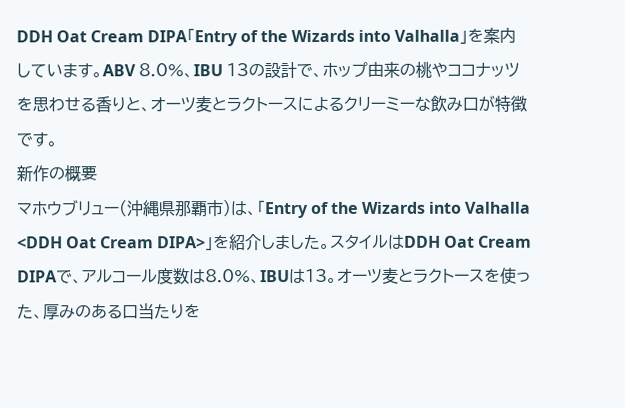DDH Oat Cream DIPA「Entry of the Wizards into Valhalla」を案内しています。ABV 8.0%、IBU 13の設計で、ホップ由来の桃やココナッツを思わせる香りと、オーツ麦とラクトースによるクリーミーな飲み口が特徴です。
新作の概要
マホウブリュー(沖縄県那覇市)は、「Entry of the Wizards into Valhalla <DDH Oat Cream DIPA>」を紹介しました。スタイルはDDH Oat Cream DIPAで、アルコール度数は8.0%、IBUは13。オーツ麦とラクトースを使った、厚みのある口当たりを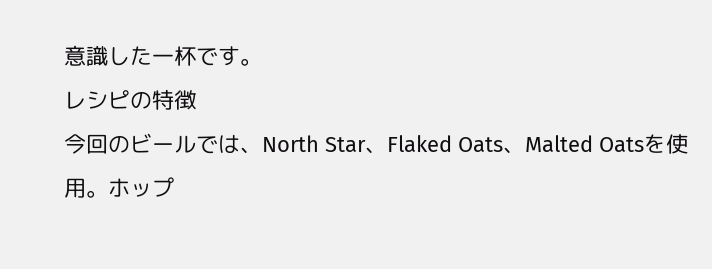意識した一杯です。
レシピの特徴
今回のビールでは、North Star、Flaked Oats、Malted Oatsを使用。ホップ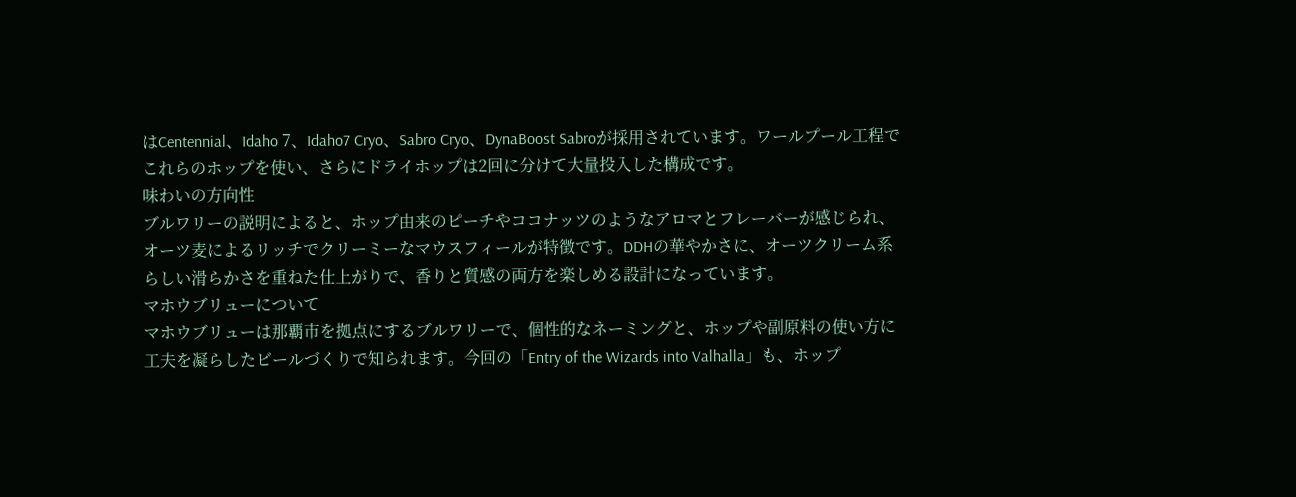はCentennial、Idaho 7、Idaho7 Cryo、Sabro Cryo、DynaBoost Sabroが採用されています。ワールプール工程でこれらのホップを使い、さらにドライホップは2回に分けて大量投入した構成です。
味わいの方向性
ブルワリーの説明によると、ホップ由来のピーチやココナッツのようなアロマとフレーバーが感じられ、オーツ麦によるリッチでクリーミーなマウスフィールが特徴です。DDHの華やかさに、オーツクリーム系らしい滑らかさを重ねた仕上がりで、香りと質感の両方を楽しめる設計になっています。
マホウブリューについて
マホウブリューは那覇市を拠点にするブルワリーで、個性的なネーミングと、ホップや副原料の使い方に工夫を凝らしたビールづくりで知られます。今回の「Entry of the Wizards into Valhalla」も、ホップ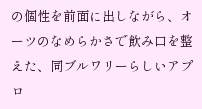の個性を前面に出しながら、オーツのなめらかさで飲み口を整えた、同ブルワリーらしいアプロ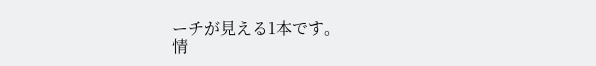ーチが見える1本です。
情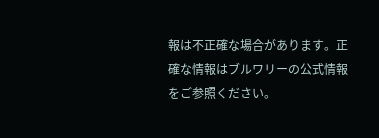報は不正確な場合があります。正確な情報はブルワリーの公式情報をご参照ください。